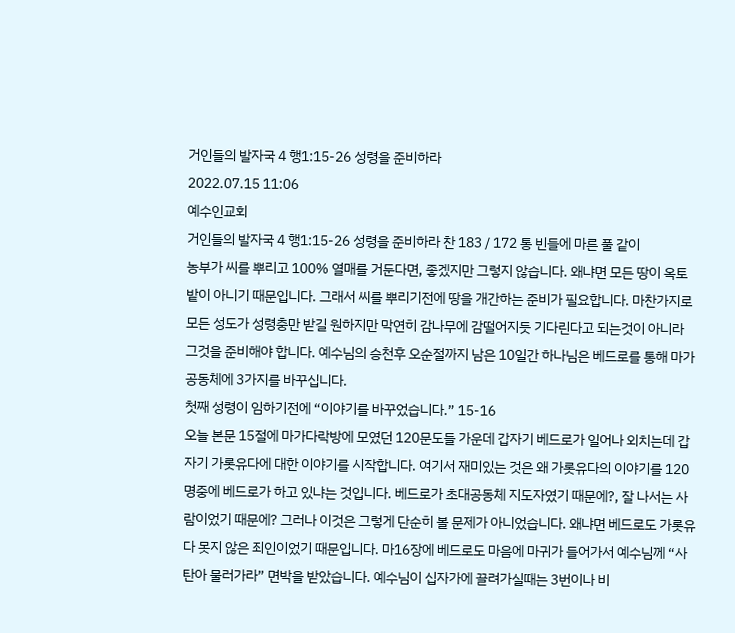거인들의 발자국 4 행1:15-26 성령을 준비하라
2022.07.15 11:06
예수인교회
거인들의 발자국 4 행1:15-26 성령을 준비하라 찬 183 / 172 통 빈들에 마른 풀 같이
농부가 씨를 뿌리고 100% 열매를 거둔다면, 좋겠지만 그렇지 않습니다. 왜냐면 모든 땅이 옥토밭이 아니기 때문입니다. 그래서 씨를 뿌리기전에 땅을 개간하는 준비가 필요합니다. 마찬가지로 모든 성도가 성령충만 받길 원하지만 막연히 감나무에 감떨어지듯 기다린다고 되는것이 아니라 그것을 준비해야 합니다. 예수님의 승천후 오순절까지 남은 10일간 하나님은 베드로를 통해 마가공동체에 3가지를 바꾸십니다.
첫째 성령이 임하기전에 “이야기를 바꾸었습니다.” 15-16
오늘 본문 15절에 마가다락방에 모였던 120문도들 가운데 갑자기 베드로가 일어나 외치는데 갑자기 가롯유다에 대한 이야기를 시작합니다. 여기서 재미있는 것은 왜 가롯유다의 이야기를 120명중에 베드로가 하고 있냐는 것입니다. 베드로가 초대공동체 지도자였기 때문에?, 잘 나서는 사람이었기 때문에? 그러나 이것은 그렇게 단순히 볼 문제가 아니었습니다. 왜냐면 베드로도 가롯유다 못지 않은 죄인이었기 때문입니다. 마16장에 베드로도 마음에 마귀가 들어가서 예수님께 “사탄아 물러가라” 면박을 받았습니다. 예수님이 십자가에 끌려가실때는 3번이나 비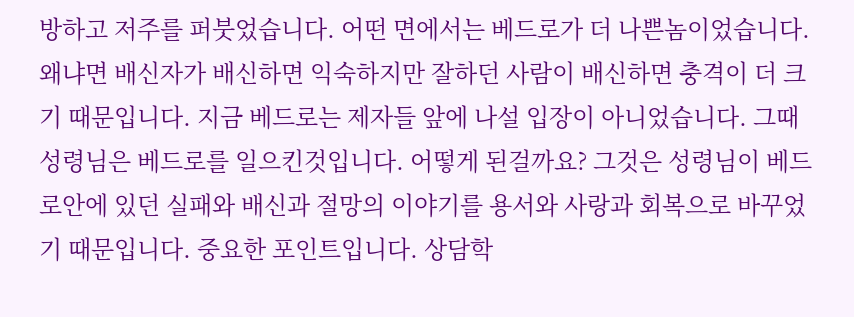방하고 저주를 퍼붓었습니다. 어떤 면에서는 베드로가 더 나쁜놈이었습니다. 왜냐면 배신자가 배신하면 익숙하지만 잘하던 사람이 배신하면 충격이 더 크기 때문입니다. 지금 베드로는 제자들 앞에 나설 입장이 아니었습니다. 그때 성령님은 베드로를 일으킨것입니다. 어떻게 된걸까요? 그것은 성령님이 베드로안에 있던 실패와 배신과 절망의 이야기를 용서와 사랑과 회복으로 바꾸었기 때문입니다. 중요한 포인트입니다. 상담학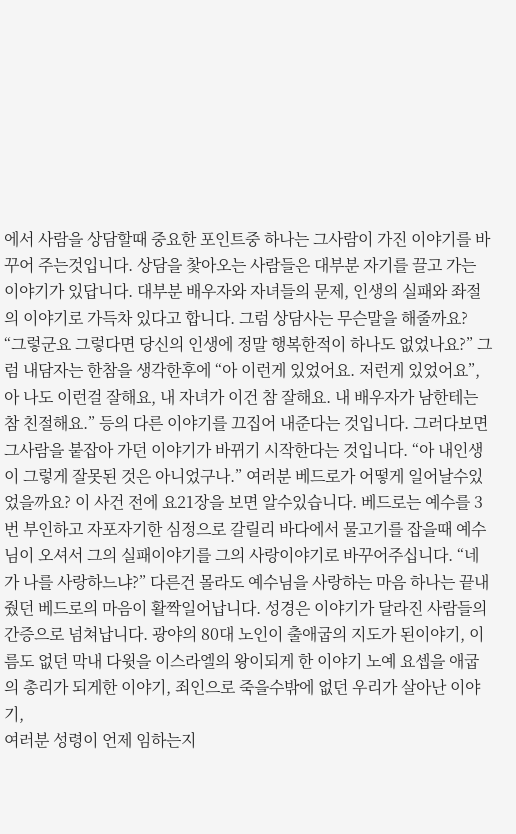에서 사람을 상담할때 중요한 포인트중 하나는 그사람이 가진 이야기를 바꾸어 주는것입니다. 상담을 찿아오는 사람들은 대부분 자기를 끌고 가는 이야기가 있답니다. 대부분 배우자와 자녀들의 문제, 인생의 실패와 좌절의 이야기로 가득차 있다고 합니다. 그럼 상담사는 무슨말을 해줄까요? “그렇군요 그렇다면 당신의 인생에 정말 행복한적이 하나도 없었나요?” 그럼 내담자는 한참을 생각한후에 “아 이런게 있었어요. 저런게 있었어요”, 아 나도 이런걸 잘해요, 내 자녀가 이건 참 잘해요. 내 배우자가 남한테는 참 친절해요.” 등의 다른 이야기를 끄집어 내준다는 것입니다. 그러다보면 그사람을 붙잡아 가던 이야기가 바뀌기 시작한다는 것입니다. “아 내인생이 그렇게 잘못된 것은 아니었구나.” 여러분 베드로가 어떻게 일어날수있었을까요? 이 사건 전에 요21장을 보면 알수있습니다. 베드로는 예수를 3번 부인하고 자포자기한 심정으로 갈릴리 바다에서 물고기를 잡을때 예수님이 오셔서 그의 실패이야기를 그의 사랑이야기로 바꾸어주십니다. “네가 나를 사랑하느냐?” 다른건 몰라도 예수님을 사랑하는 마음 하나는 끝내줬던 베드로의 마음이 활짝일어납니다. 성경은 이야기가 달라진 사람들의 간증으로 넘쳐납니다. 광야의 80대 노인이 출애굽의 지도가 된이야기, 이름도 없던 막내 다윗을 이스라엘의 왕이되게 한 이야기 노예 요셉을 애굽의 총리가 되게한 이야기, 죄인으로 죽을수밖에 없던 우리가 살아난 이야기,
여러분 성령이 언제 임하는지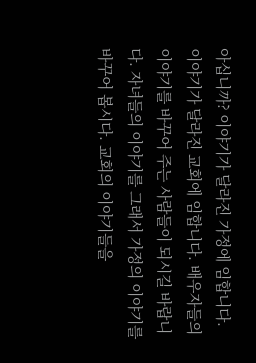아십니까? 이야기가 달라진 가정에 임합니다. 이야기가 달라진 교회에 임합니다. 배우자들의 이야기를 바꾸어 주는 사람들이 되시길 바랍니다. 자녀들의 이야기를 그래서 가정의 이야기를 바꾸어 봅시다. 교회의 이야기들을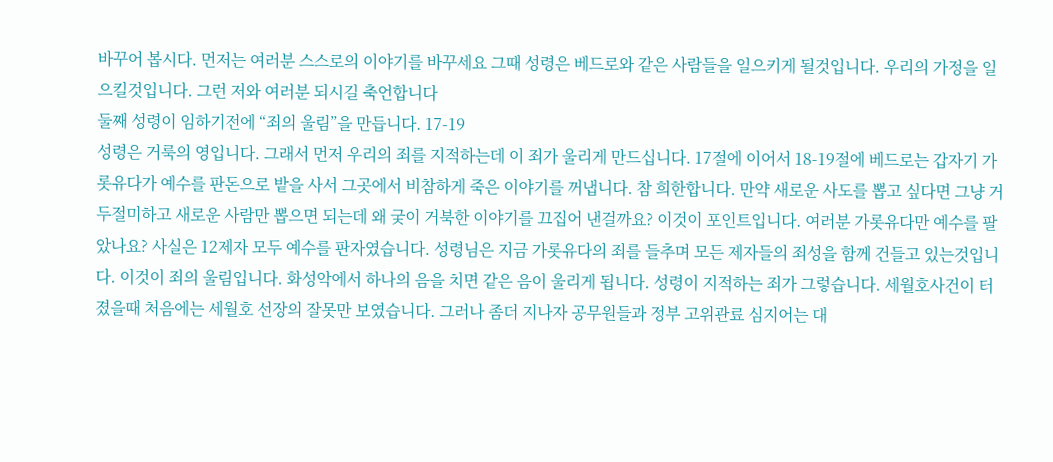바꾸어 봅시다. 먼저는 여러분 스스로의 이야기를 바꾸세요 그때 성령은 베드로와 같은 사람들을 일으키게 될것입니다. 우리의 가정을 일으킬것입니다. 그런 저와 여러분 되시길 축언합니다
둘째 성령이 임하기전에 “죄의 울림”을 만듭니다. 17-19
성령은 거룩의 영입니다. 그래서 먼저 우리의 죄를 지적하는데 이 죄가 울리게 만드십니다. 17절에 이어서 18-19절에 베드로는 갑자기 가롯유다가 예수를 판돈으로 밭을 사서 그곳에서 비참하게 죽은 이야기를 꺼냅니다. 참 희한합니다. 만약 새로운 사도를 뽑고 싶다면 그냥 거두절미하고 새로운 사람만 뽑으면 되는데 왜 궂이 거북한 이야기를 끄집어 낸걸까요? 이것이 포인트입니다. 여러분 가롯유다만 예수를 팔았나요? 사실은 12제자 모두 예수를 판자였습니다. 성령님은 지금 가롯유다의 죄를 들추며 모든 제자들의 죄성을 함께 건들고 있는것입니다. 이것이 죄의 울림입니다. 화성악에서 하나의 음을 치면 같은 음이 울리게 됩니다. 성령이 지적하는 죄가 그렇습니다. 세월호사건이 터졌을때 처음에는 세월호 선장의 잘못만 보였습니다. 그러나 좀더 지나자 공무원들과 정부 고위관료 심지어는 대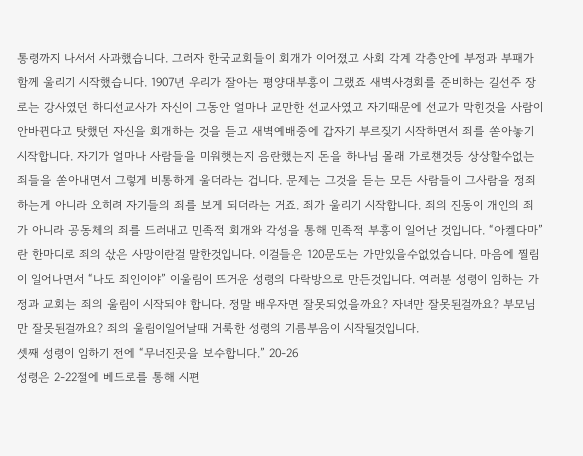통령까지 나서서 사과했습니다. 그러자 한국교회들이 회개가 이어졌고 사회 각계 각층안에 부정과 부패가 함께 울리기 시작했습니다. 1907년 우리가 잘아는 평양대부흥이 그랬죠 새벽사경회를 준비하는 길선주 장로는 강사였던 하디선교사가 자신이 그동안 얼마나 교만한 선교사였고 자기때문에 선교가 막힌것을 사람이 안바뀐다고 탓했던 자신을 회개하는 것을 듣고 새벽예배중에 갑자기 부르짖기 시작하면서 죄를 쏟아놓기 시작합니다. 자기가 얼마나 사람들을 미워햇는지 음란했는지 돈을 하나님 몰래 가로챈것등 상상할수없는 죄들을 쏟아내면서 그렇게 비통하게 울더라는 겁니다. 문제는 그것을 듣는 모든 사람들이 그사람을 정죄하는게 아니라 오히려 자기들의 죄를 보게 되더라는 거죠. 죄가 울리기 시작합니다. 죄의 진동이 개인의 죄가 아니라 공동체의 죄를 드러내고 민족적 회개와 각성을 통해 민족적 부흥이 일어난 것입니다. “아켈다마”란 한마디로 죄의 삯은 사망이란걸 말한것입니다. 이걸들은 120문도는 가만있을수없었습니다. 마음에 찔림이 일어나면서 “나도 죄인이야” 이울림이 뜨거운 성령의 다락방으로 만든것입니다. 여러분 성령이 임하는 가정과 교회는 죄의 울림이 시작되야 합니다. 정말 배우자면 잘못되었을까요? 자녀만 잘못된걸까요? 부모님만 잘못된걸까요? 죄의 울림이일어날때 거룩한 성령의 기름부음이 시작될것입니다.
셋째 성령이 임하기 전에 “무너진곳을 보수합니다.” 20-26
성령은 2-22절에 베드로를 통해 시편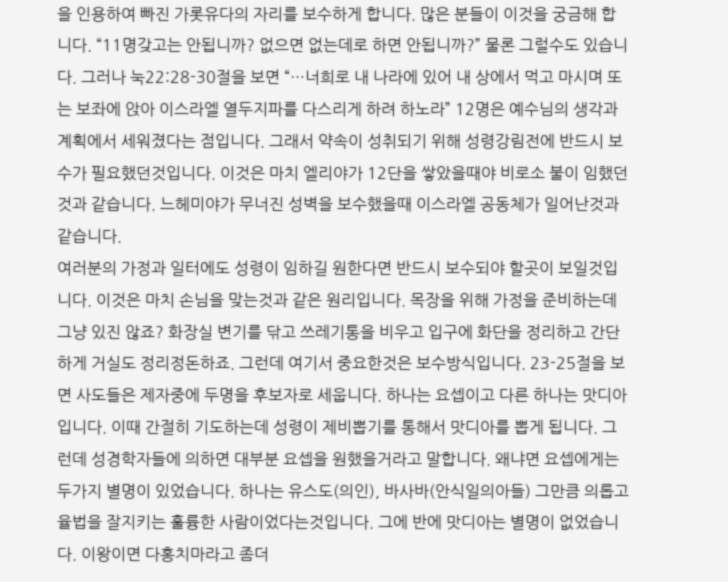을 인용하여 빠진 가롯유다의 자리를 보수하게 합니다. 많은 분들이 이것을 궁금해 합니다. “11명갖고는 안됩니까? 없으면 없는데로 하면 안됩니까?” 물론 그럴수도 있습니다. 그러나 눅22:28-30절을 보면 “…너희로 내 나라에 있어 내 상에서 먹고 마시며 또는 보좌에 앉아 이스라엘 열두지파를 다스리게 하려 하노라” 12명은 예수님의 생각과 계획에서 세워졌다는 점입니다. 그래서 약속이 성취되기 위해 성령강림전에 반드시 보수가 필요했던것입니다. 이것은 마치 엘리야가 12단을 쌓았을때야 비로소 불이 임했던것과 같습니다. 느헤미야가 무너진 성벽을 보수했을때 이스라엘 공동체가 일어난것과 같습니다.
여러분의 가정과 일터에도 성령이 임하길 원한다면 반드시 보수되야 할곳이 보일것입니다. 이것은 마치 손님을 맞는것과 같은 원리입니다. 목장을 위해 가정을 준비하는데 그냥 있진 않죠? 화장실 변기를 닦고 쓰레기통을 비우고 입구에 화단을 정리하고 간단하게 거실도 정리정돈하죠. 그런데 여기서 중요한것은 보수방식입니다. 23-25절을 보면 사도들은 제자중에 두명을 후보자로 세웁니다. 하나는 요셉이고 다른 하나는 맛디아입니다. 이때 간절히 기도하는데 성령이 제비뽑기를 통해서 맛디아를 뽑게 됩니다. 그런데 성경학자들에 의하면 대부분 요셉을 원했을거라고 말합니다. 왜냐면 요셉에게는 두가지 별명이 있었습니다. 하나는 유스도(의인), 바사바(안식일의아들) 그만큼 의롭고 율법을 잘지키는 훌륭한 사람이었다는것입니다. 그에 반에 맛디아는 별명이 없었습니다. 이왕이면 다홍치마라고 좀더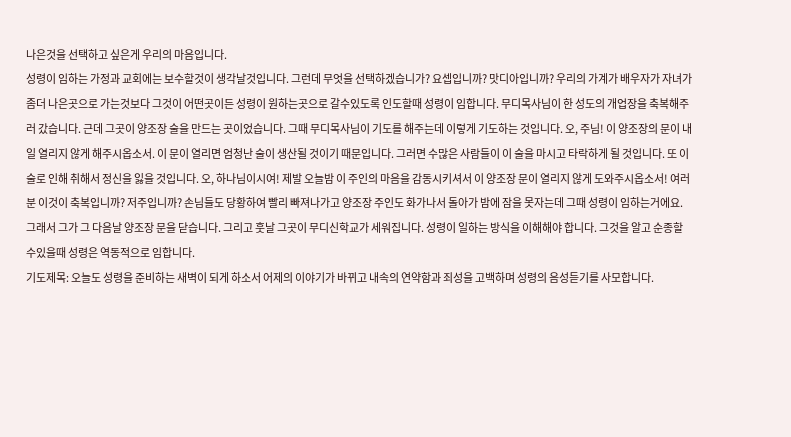나은것을 선택하고 싶은게 우리의 마음입니다.
성령이 임하는 가정과 교회에는 보수할것이 생각날것입니다. 그런데 무엇을 선택하겠습니가? 요셉입니까? 맛디아입니까? 우리의 가계가 배우자가 자녀가 좀더 나은곳으로 가는것보다 그것이 어떤곳이든 성령이 원하는곳으로 갈수있도록 인도할때 성령이 임합니다. 무디목사님이 한 성도의 개업장을 축복해주러 갔습니다. 근데 그곳이 양조장 술을 만드는 곳이었습니다. 그때 무디목사님이 기도를 해주는데 이렇게 기도하는 것입니다. 오, 주님! 이 양조장의 문이 내일 열리지 않게 해주시옵소서. 이 문이 열리면 엄청난 술이 생산될 것이기 때문입니다. 그러면 수많은 사람들이 이 술을 마시고 타락하게 될 것입니다. 또 이 술로 인해 취해서 정신을 잃을 것입니다. 오, 하나님이시여! 제발 오늘밤 이 주인의 마음을 감동시키셔서 이 양조장 문이 열리지 않게 도와주시옵소서! 여러분 이것이 축복입니까? 저주입니까? 손님들도 당황하여 빨리 빠져나가고 양조장 주인도 화가나서 돌아가 밤에 잠을 못자는데 그때 성령이 임하는거에요. 그래서 그가 그 다음날 양조장 문을 닫습니다. 그리고 훗날 그곳이 무디신학교가 세워집니다. 성령이 일하는 방식을 이해해야 합니다. 그것을 알고 순종할수있을때 성령은 역동적으로 임합니다.
기도제목: 오늘도 성령을 준비하는 새벽이 되게 하소서 어제의 이야기가 바뀌고 내속의 연약함과 죄성을 고백하며 성령의 음성듣기를 사모합니다.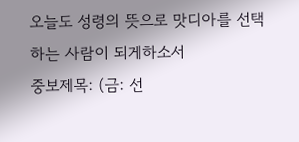오늘도 성령의 뜻으로 맛디아를 선택하는 사람이 되게하소서
중보제목: (금: 선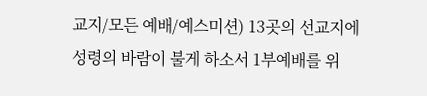교지/모든 예배/예스미션) 13곳의 선교지에 성령의 바람이 불게 하소서 1부예배를 위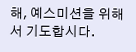해, 예스미션을 위해서 기도합시다.